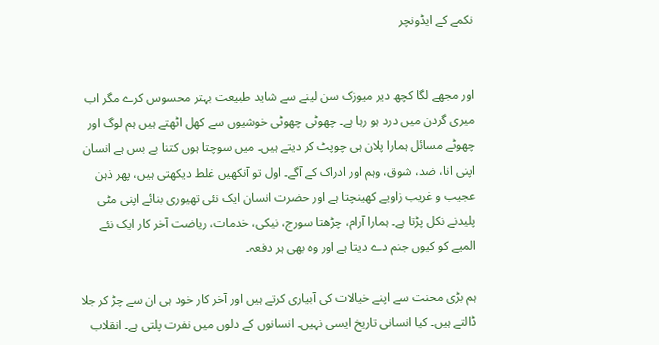نکمے کے ایڈونچر


اور مجھے لگا کچھ دیر میوزک سن لینے سے شاید طبیعت بہتر محسوس کرے مگر اب میری گردن میں درد ہو رہا ہے۔ چھوٹی چھوٹی خوشیوں سے کھل اٹھتے ہیں ہم لوگ اور چھوٹے مسائل ہمارا پلان ہی چوپٹ کر دیتے ہیں۔ میں سوچتا ہوں کتنا بے بس ہے انسان اپنی انا، ضد، شوق، وہم اور ادراک کے آگے۔ اول تو آنکھیں غلط دیکھتی ہیں، پھر ذہن عجیب و غریب زاویے کھینچتا ہے اور حضرت انسان ایک نئی تھیوری بنائے اپنی مٹی پلیدنے نکل پڑتا ہے۔ ہمارا آرام، چڑھتا سورج، نیکی، خدمات، ریاضت آخر کار ایک نئے المیے کو کیوں جنم دے دیتا ہے اور وہ بھی ہر دفعہ۔

ہم بڑی محنت سے اپنے خیالات کی آبیاری کرتے ہیں اور آخر کار خود ہی ان سے چڑ کر جلا ڈالتے ہیں۔ کیا انسانی تاریخ ایسی نہیں۔ انسانوں کے دلوں میں نفرت پلتی ہے۔ انقلاب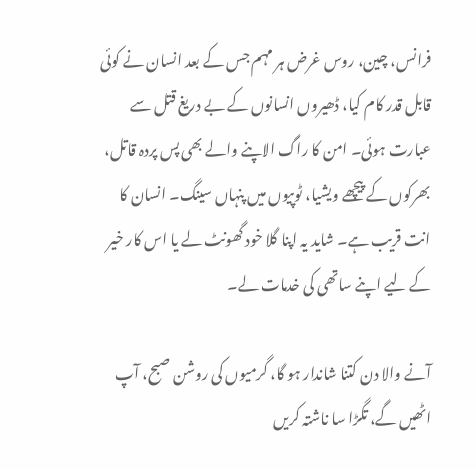فرانس، چین، روس غرض ہر مہم جس کے بعد انسان نے کوئی قابل قدر کام کیا، ڈھیروں انسانوں کے بے دریغ قتل سے عبارت ہوئی۔ امن کا راگ الاپنے والے بھی پس پردہ قاتل، بھرکوں کے پیچھے ویشیا، ٹوپیوں میں پنہاں سینگ۔ انسان کا انت قریب ہے۔ شاید یہ اپنا گلا خود گھونٹ لے یا اس کار خیر کے لیے اپنے ساتھی کی خدمات لے۔

آنے والا دن کتنا شاندار ہو گا، گرمیوں کی روشن صبح، آپ اٹھیں گے، تگڑا سا ناشتہ کریں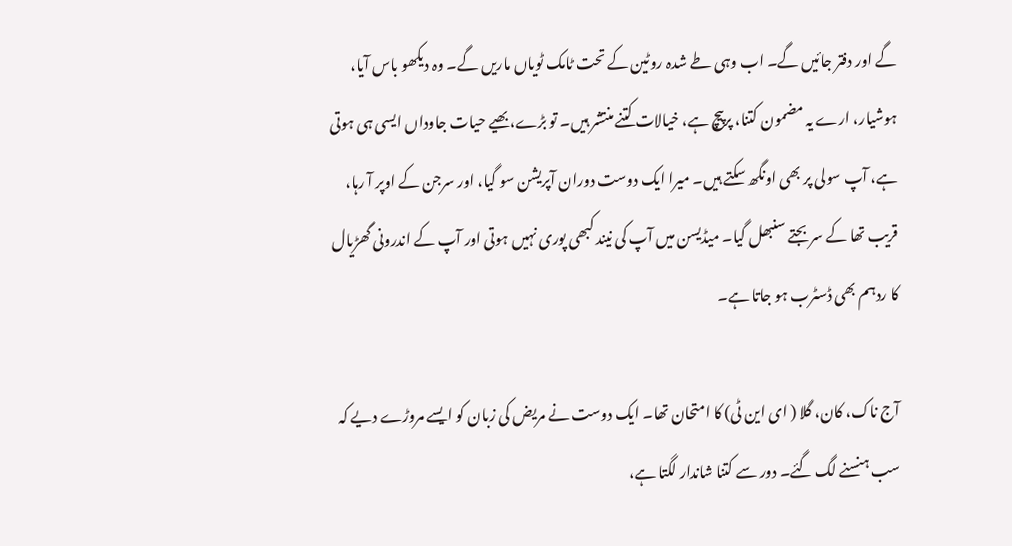گے اور دفتر جائیں گے۔ اب وہی طے شدہ روٹین کے تحت ٹامک ٹویاں ماریں گے۔ وہ دیکھو باس آیا، ہوشیار، ارے یہ مضمون کتنا، پرپیچ ہے، خیالات کتنے منتشر ہیں۔ تو بڑے، بھیے حیات جاوداں ایسی ہی ہوتی ہے، آپ سولی پر بھی اونگھ سکتے ہیں۔ میرا ایک دوست دوران آپریشن سو گیا، اور سرجن کے اوپر آ رہا، قریب تھا کے سر بجتے سنبھل گیا۔ میڈیسن میں آپ کی نیند کبھی پوری نہیں ہوتی اور آپ کے اندرونی گھڑیال کا ردہم بھی ڈسٹرب ہو جاتا ہے۔

آج ناک، کان، گلا ( ای این ٹی) کا امتحان تھا۔ ایک دوست نے مریض کی زبان کو ایسے مروڑے دیے کہ سب ہنسنے لگ گئے۔ دور سے کتنا شاندار لگتا ہے،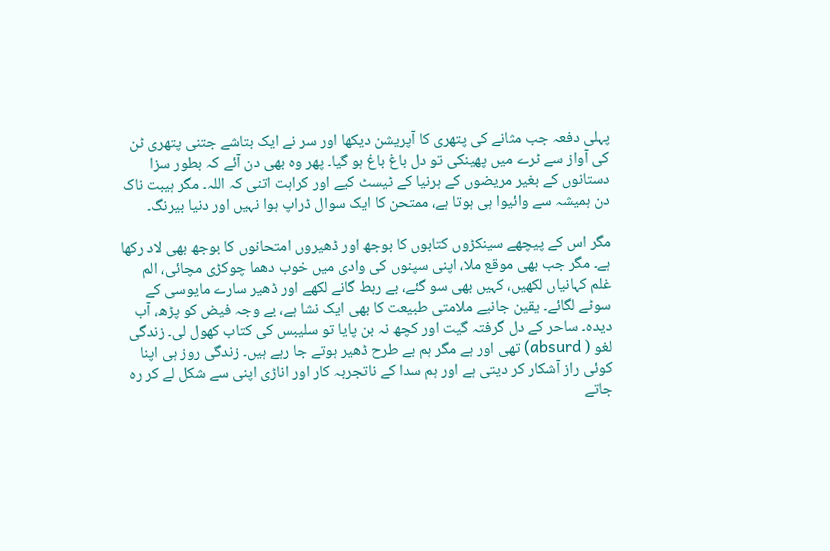پہلی دفعہ جب مثانے کی پتھری کا آپریشن دیکھا اور سر نے ایک بتاشے جتنی پتھری ٹن کی آواز سے ٹرے میں پھینکی تو دل باغ باغ ہو گیا۔ پھر وہ بھی دن آئے کہ بطور سزا دستانوں کے بغیر مریضوں کے ہرنیا کے ٹیسٹ کیے اور کراہت اتنی کہ اللہ۔ مگر ہیبت ناک دن ہمیشہ سے وائیوا ہی ہوتا ہے، ممتحن کا ایک سوال ڈراپ ہوا نہیں اور دنیا بیرنگ۔

مگر اس کے پیچھے سینکڑوں کتابوں کا بوجھ اور ڈھیروں امتحانوں کا بوجھ بھی لاد رکھا ہے۔ مگر جب بھی موقع ملا، اپنی سپنوں کی وادی میں خوب دھما چوکڑی مچائی، الم غلم کہانیاں لکھیں، کہیں بھی سو گئے، بے ربط گانے لکھے اور ڈھیر سارے مایوسی کے سوٹے لگائے۔ یقین جانیے ملامتی طبیعت کا بھی ایک نشا ہے، بے وجہ فیض کو پڑھ، آب دیدہ۔ ساحر کے دل گرفتہ گیت اور کچھ نہ بن پایا تو سلیبس کی کتاب کھول لی۔ زندگی لغو ( absurd) تھی اور ہے مگر ہم بے طرح ڈھیر ہوتے جا رہے ہیں۔ زندگی روز ہی اپنا کوئی راز آشکار کر دیتی ہے اور ہم سدا کے ناتجربہ کار اور اناڑی اپنی سے شکل لے کر رہ جاتے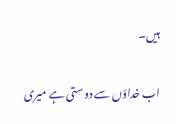ہیں۔

اب خداؤں سے دوستی ہے میری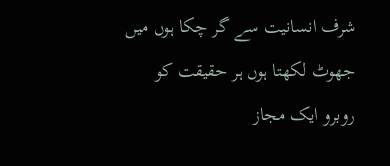شرف انسانیت سے گر چکا ہوں میں
جھوٹ لکھتا ہوں ہر حقیقت کو
روبرو ایک مجاز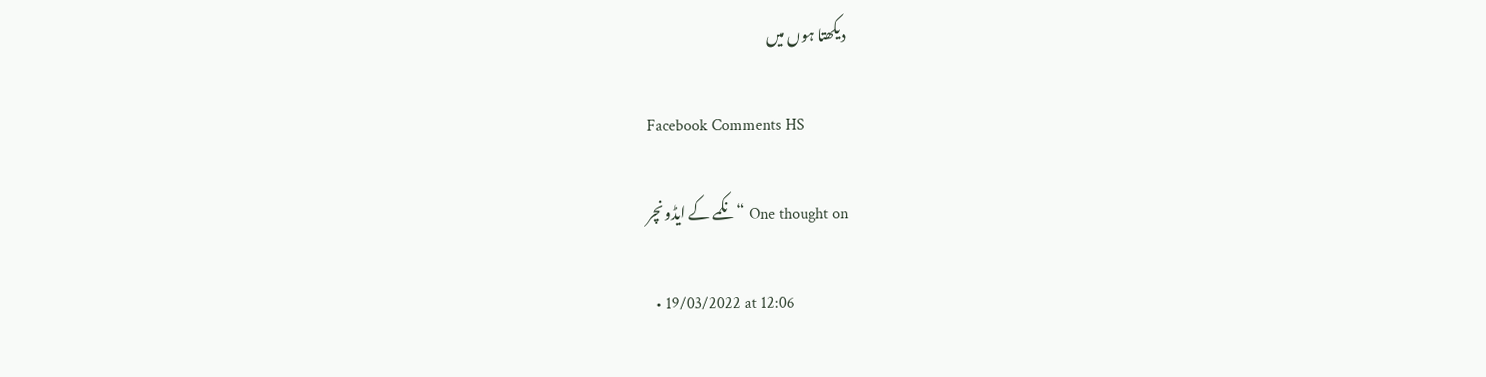دیکھتا ہوں میں

Facebook Comments HS

One thought on “نکمے کے ایڈونچر

  • 19/03/2022 at 12:06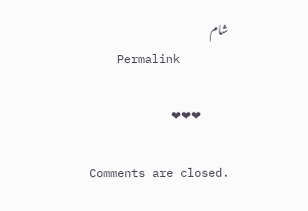شام
    Permalink

    ❤❤❤

Comments are closed.